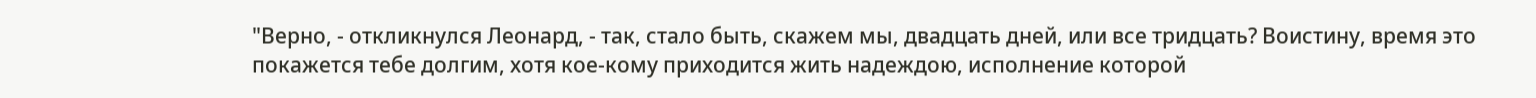"Верно, - откликнулся Леонард, - так, стало быть, скажем мы, двадцать дней, или все тридцать? Воистину, время это покажется тебе долгим, хотя кое-кому приходится жить надеждою, исполнение которой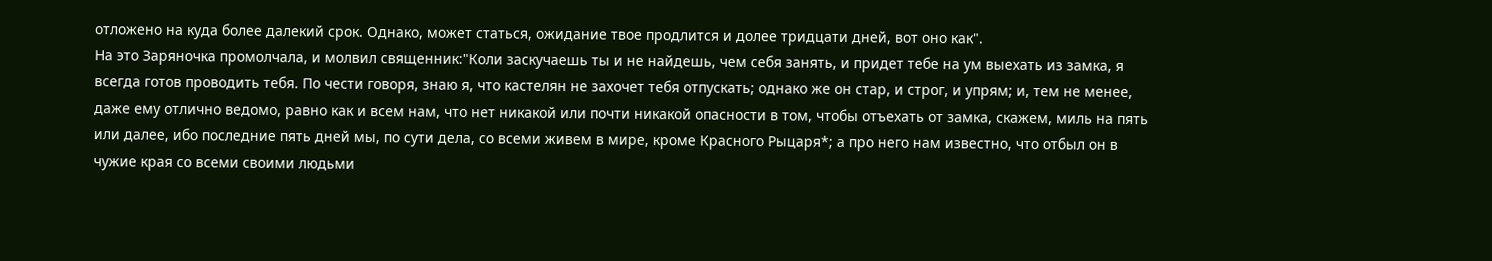отложено на куда более далекий срок. Однако, может статься, ожидание твое продлится и долее тридцати дней, вот оно как".
На это Заряночка промолчала, и молвил священник:"Коли заскучаешь ты и не найдешь, чем себя занять, и придет тебе на ум выехать из замка, я всегда готов проводить тебя. По чести говоря, знаю я, что кастелян не захочет тебя отпускать; однако же он стар, и строг, и упрям; и, тем не менее, даже ему отлично ведомо, равно как и всем нам, что нет никакой или почти никакой опасности в том, чтобы отъехать от замка, скажем, миль на пять или далее, ибо последние пять дней мы, по сути дела, со всеми живем в мире, кроме Красного Рыцаря*; а про него нам известно, что отбыл он в чужие края со всеми своими людьми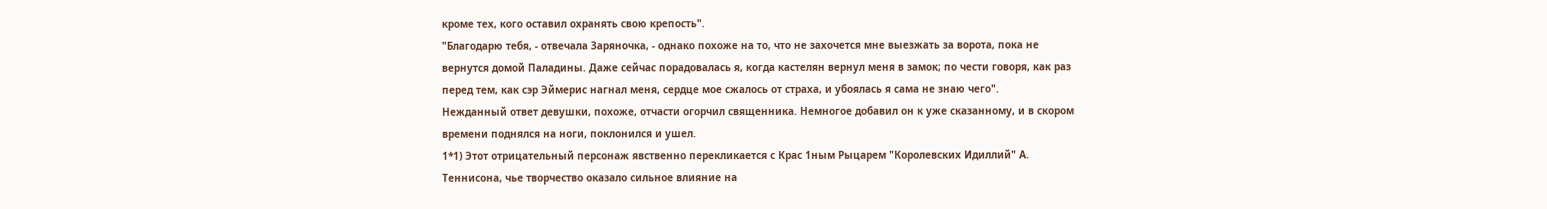кроме тех, кого оставил охранять свою крепость".
"Благодарю тебя, - отвечала Заряночка, - однако похоже на то, что не захочется мне выезжать за ворота, пока не вернутся домой Паладины. Даже сейчас порадовалась я, когда кастелян вернул меня в замок; по чести говоря, как раз перед тем, как сэр Эймерис нагнал меня, сердце мое сжалось от страха, и убоялась я сама не знаю чего".
Нежданный ответ девушки, похоже, отчасти огорчил священника. Немногое добавил он к уже сказанному, и в скором времени поднялся на ноги, поклонился и ушел.
1*1) Этот отрицательный персонаж явственно перекликается с Крас 1ным Рыцарем "Королевских Идиллий" А. Теннисона, чье творчество оказало сильное влияние на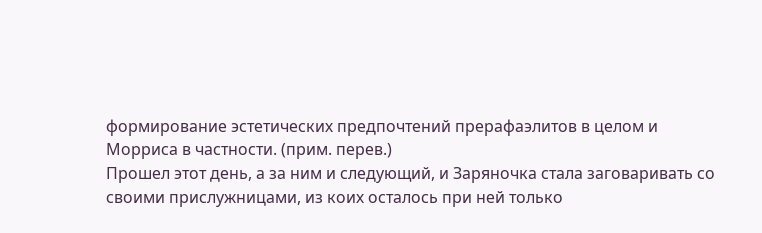формирование эстетических предпочтений прерафаэлитов в целом и Морриса в частности. (прим. перев.)
Прошел этот день, а за ним и следующий, и Заряночка стала заговаривать со своими прислужницами, из коих осталось при ней только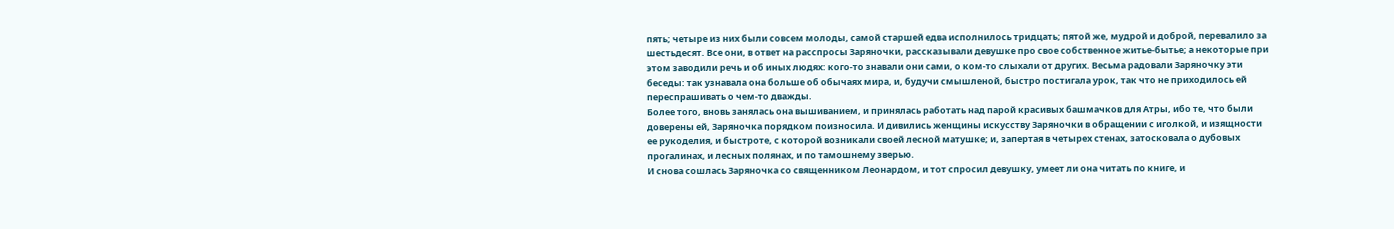пять; четыре из них были совсем молоды, самой старшей едва исполнилось тридцать; пятой же, мудрой и доброй, перевалило за шестьдесят. Все они, в ответ на расспросы Заряночки, рассказывали девушке про свое собственное житье-бытье; а некоторые при этом заводили речь и об иных людях: кого-то знавали они сами, о ком-то слыхали от других. Весьма радовали Заряночку эти беседы: так узнавала она больше об обычаях мира, и, будучи смышленой, быстро постигала урок, так что не приходилось ей переспрашивать о чем-то дважды.
Более того, вновь занялась она вышиванием, и принялась работать над парой красивых башмачков для Атры, ибо те, что были доверены ей, Заряночка порядком поизносила. И дивились женщины искусству Заряночки в обращении с иголкой, и изящности ее рукоделия, и быстроте, с которой возникали своей лесной матушке; и, запертая в четырех стенах, затосковала о дубовых прогалинах, и лесных полянах, и по тамошнему зверью.
И снова сошлась Заряночка со священником Леонардом, и тот спросил девушку, умеет ли она читать по книге, и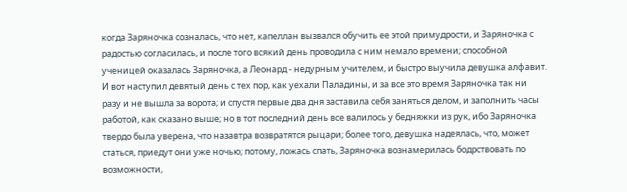когда Заряночка созналась, что нет, капеллан вызвался обучить ее этой примудрости, и Заряночка с радостью согласилась, и после того всякий день проводила с ним немало времени; способной ученицей оказалась Заряночка, а Леонард - недурным учителем, и быстро выучила девушка алфавит.
И вот наступил девятый день с тех пор, как уехали Паладины, и за все это время Заряночка так ни разу и не вышла за ворота; и спустя первые два дня заставила себя заняться делом, и заполнить часы работой, как сказано выше; но в тот последний день все валилось у бедняжки из рук, ибо Заряночка твердо была уверена, что назавтра возвратятся рыцари; более того, девушка надеялась, что, может статься, приедут они уже ночью; потому, ложась спать, Заряночка вознамерилась бодрствовать по возможности,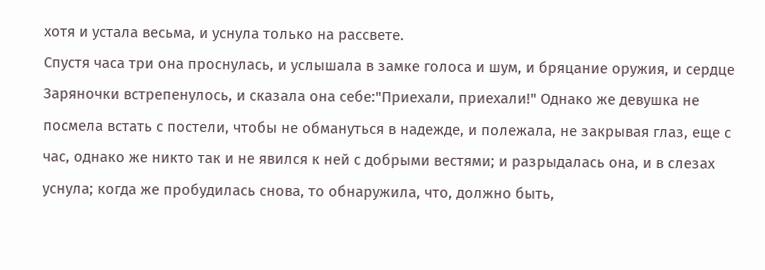хотя и устала весьма, и уснула только на рассвете.
Спустя часа три она проснулась, и услышала в замке голоса и шум, и бряцание оружия, и сердце Заряночки встрепенулось, и сказала она себе:"Приехали, приехали!" Однако же девушка не посмела встать с постели, чтобы не обмануться в надежде, и полежала, не закрывая глаз, еще с час, однако же никто так и не явился к ней с добрыми вестями; и разрыдалась она, и в слезах уснула; когда же пробудилась снова, то обнаружила, что, должно быть,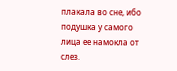плакала во сне, ибо подушка у самого лица ее намокла от слез.